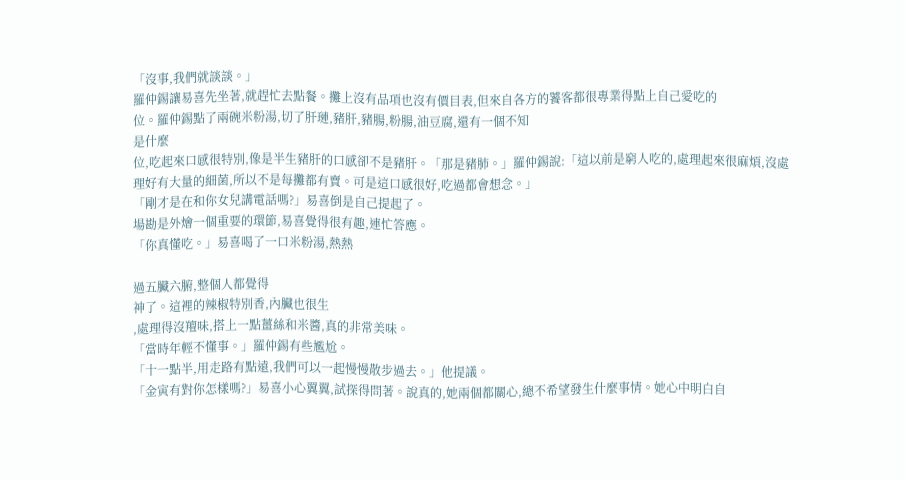「沒事,我們就談談。」
羅仲錫讓易喜先坐著,就趕忙去點餐。攤上沒有品項也沒有價目表,但來自各方的饕客都很專業得點上自己愛吃的
位。羅仲錫點了兩碗米粉湯,切了肝璉,豬肝,豬腸,粉腸,油豆腐,還有一個不知
是什麼
位,吃起來口感很特別,像是半生豬肝的口感卻不是豬肝。「那是豬肺。」羅仲錫說:「這以前是窮人吃的,處理起來很麻煩,沒處理好有大量的細菌,所以不是每攤都有賣。可是這口感很好,吃過都會想念。」
「剛才是在和你女兒講電話嗎?」易喜倒是自己提起了。
場勘是外燴一個重要的環節,易喜覺得很有趣,連忙答應。
「你真懂吃。」易喜喝了一口米粉湯,熱熱

過五臟六腑,整個人都覺得
神了。這裡的辣椒特別香,內臟也很生
,處理得沒羶味,搭上一點薑絲和米醬,真的非常美味。
「當時年輕不懂事。」羅仲錫有些尷尬。
「十一點半,用走路有點遠,我們可以一起慢慢散步過去。」他提議。
「金寅有對你怎樣嗎?」易喜小心翼翼,試探得問著。說真的,她兩個都關心,總不希望發生什麼事情。她心中明白自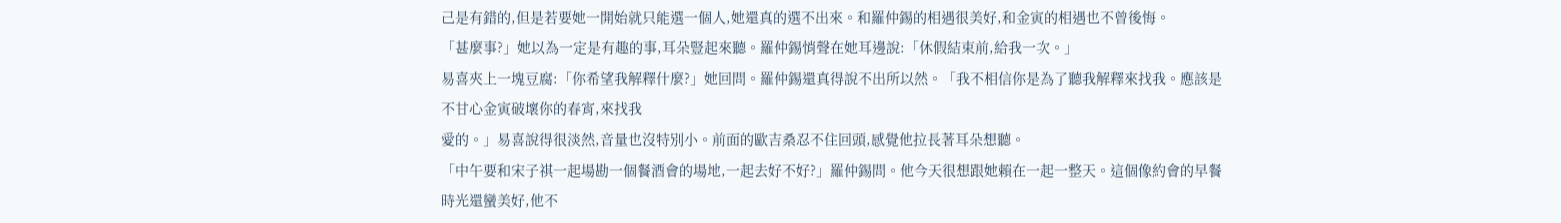己是有錯的,但是若要她一開始就只能選一個人,她還真的選不出來。和羅仲錫的相遇很美好,和金寅的相遇也不曾後悔。
「甚麼事?」她以為一定是有趣的事,耳朵豎起來聽。羅仲錫悄聲在她耳邊說:「休假結束前,給我一次。」
易喜夾上一塊豆腐:「你希望我解釋什麼?」她回問。羅仲錫還真得說不出所以然。「我不相信你是為了聽我解釋來找我。應該是不甘心金寅破壞你的春宵,來找我
愛的。」易喜說得很淡然,音量也沒特別小。前面的歐吉桑忍不住回頭,感覺他拉長著耳朵想聽。
「中午要和宋子祺一起場勘一個餐酒會的場地,一起去好不好?」羅仲錫問。他今天很想跟她賴在一起一整天。這個像約會的早餐時光還蠻美好,他不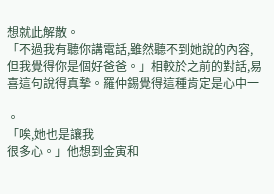想就此解散。
「不過我有聽你講電話,雖然聽不到她說的內容,但我覺得你是個好爸爸。」相較於之前的對話,易喜這句說得真摯。羅仲錫覺得這種肯定是心中一

。
「唉,她也是讓我
很多心。」他想到金寅和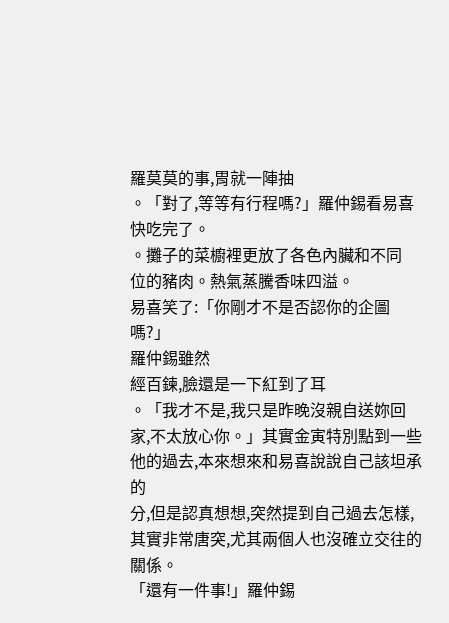羅莫莫的事,胃就一陣抽
。「對了,等等有行程嗎?」羅仲錫看易喜快吃完了。
。攤子的菜櫥裡更放了各色內臟和不同
位的豬肉。熱氣蒸騰香味四溢。
易喜笑了:「你剛才不是否認你的企圖嗎?」
羅仲錫雖然
經百鍊,臉還是一下紅到了耳
。「我才不是,我只是昨晚沒親自送妳回家,不太放心你。」其實金寅特別點到一些他的過去,本來想來和易喜說說自己該坦承的
分,但是認真想想,突然提到自己過去怎樣,其實非常唐突,尤其兩個人也沒確立交往的關係。
「還有一件事!」羅仲錫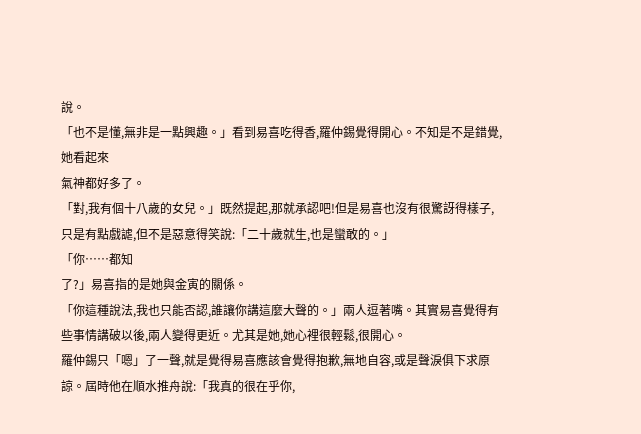說。
「也不是懂,無非是一點興趣。」看到易喜吃得香,羅仲錫覺得開心。不知是不是錯覺,她看起來
氣神都好多了。
「對,我有個十八歲的女兒。」既然提起,那就承認吧!但是易喜也沒有很驚訝得樣子,只是有點戲謔,但不是惡意得笑說:「二十歲就生,也是蠻敢的。」
「你……都知
了?」易喜指的是她與金寅的關係。
「你這種說法,我也只能否認,誰讓你講這麼大聲的。」兩人逗著嘴。其實易喜覺得有些事情講破以後,兩人變得更近。尤其是她,她心裡很輕鬆,很開心。
羅仲錫只「嗯」了一聲,就是覺得易喜應該會覺得抱歉,無地自容,或是聲淚俱下求原諒。屆時他在順水推舟說:「我真的很在乎你,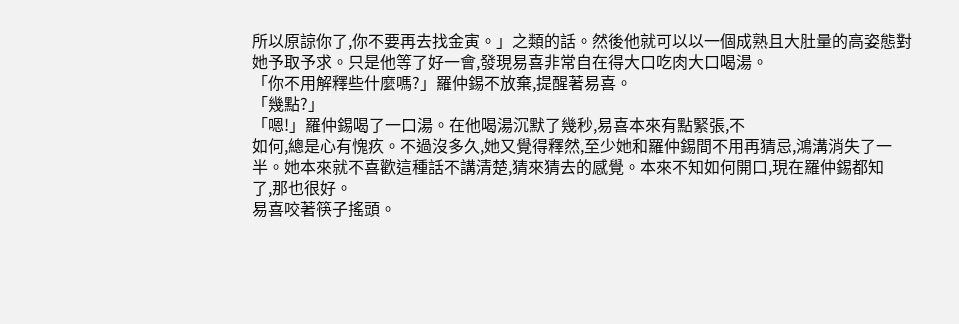所以原諒你了,你不要再去找金寅。」之類的話。然後他就可以以一個成熟且大肚量的高姿態對她予取予求。只是他等了好一會,發現易喜非常自在得大口吃肉大口喝湯。
「你不用解釋些什麼嗎?」羅仲錫不放棄,提醒著易喜。
「幾點?」
「嗯!」羅仲錫喝了一口湯。在他喝湯沉默了幾秒,易喜本來有點緊張,不
如何,總是心有愧疚。不過沒多久,她又覺得釋然,至少她和羅仲錫間不用再猜忌,鴻溝消失了一半。她本來就不喜歡這種話不講清楚,猜來猜去的感覺。本來不知如何開口,現在羅仲錫都知
了,那也很好。
易喜咬著筷子搖頭。